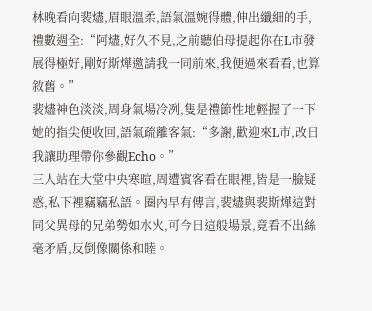林晚看向裴燼,眉眼溫柔,語氣溫婉得體,伸出纖細的手,禮數週全:“阿燼,好久不見,之前聽伯母提起你在L市發展得極好,剛好斯燁邀請我一同前來,我便過來看看,也算敘舊。”
裴燼神色淡淡,周身氣場冷冽,隻是禮節性地輕握了一下她的指尖便收回,語氣疏離客氣:“多謝,歡迎來L市,改日我讓助理帶你參觀Echo。”
三人站在大堂中央寒暄,周遭賓客看在眼裡,皆是一臉疑惑,私下裡竊竊私語。圈內早有傳言,裴燼與裴斯燁這對同父異母的兄弟勢如水火,可今日這般場景,竟看不出絲毫矛盾,反倒像關係和睦。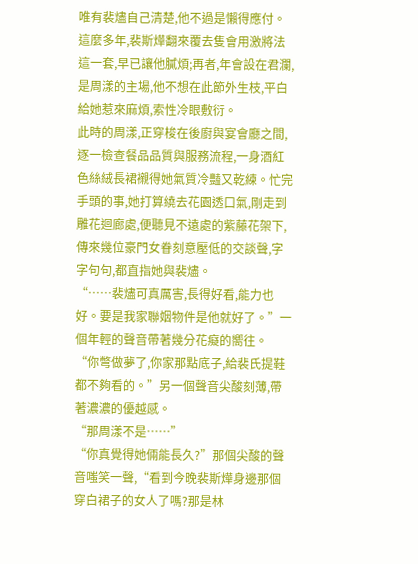唯有裴燼自己清楚,他不過是懶得應付。這麼多年,裴斯燁翻來覆去隻會用激將法這一套,早已讓他膩煩;再者,年會設在君瀾,是周漾的主場,他不想在此節外生枝,平白給她惹來麻煩,索性冷眼敷衍。
此時的周漾,正穿梭在後廚與宴會廳之間,逐一檢查餐品品質與服務流程,一身酒紅色絲絨長裙襯得她氣質冷豔又乾練。忙完手頭的事,她打算繞去花園透口氣,剛走到雕花迴廊處,便聽見不遠處的紫藤花架下,傳來幾位豪門女眷刻意壓低的交談聲,字字句句,都直指她與裴燼。
“……裴燼可真厲害,長得好看,能力也好。要是我家聯姻物件是他就好了。”一個年輕的聲音帶著幾分花癡的嚮往。
“你彆做夢了,你家那點底子,給裴氏提鞋都不夠看的。”另一個聲音尖酸刻薄,帶著濃濃的優越感。
“那周漾不是……”
“你真覺得她倆能長久?”那個尖酸的聲音嗤笑一聲,“看到今晚裴斯燁身邊那個穿白裙子的女人了嗎?那是林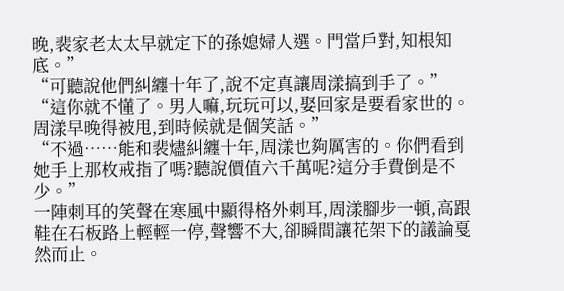晚,裴家老太太早就定下的孫媳婦人選。門當戶對,知根知底。”
“可聽說他們糾纏十年了,說不定真讓周漾搞到手了。”
“這你就不懂了。男人嘛,玩玩可以,娶回家是要看家世的。周漾早晚得被甩,到時候就是個笑話。”
“不過……能和裴燼糾纏十年,周漾也夠厲害的。你們看到她手上那枚戒指了嗎?聽說價值六千萬呢?這分手費倒是不少。”
一陣刺耳的笑聲在寒風中顯得格外刺耳,周漾腳步一頓,高跟鞋在石板路上輕輕一停,聲響不大,卻瞬間讓花架下的議論戛然而止。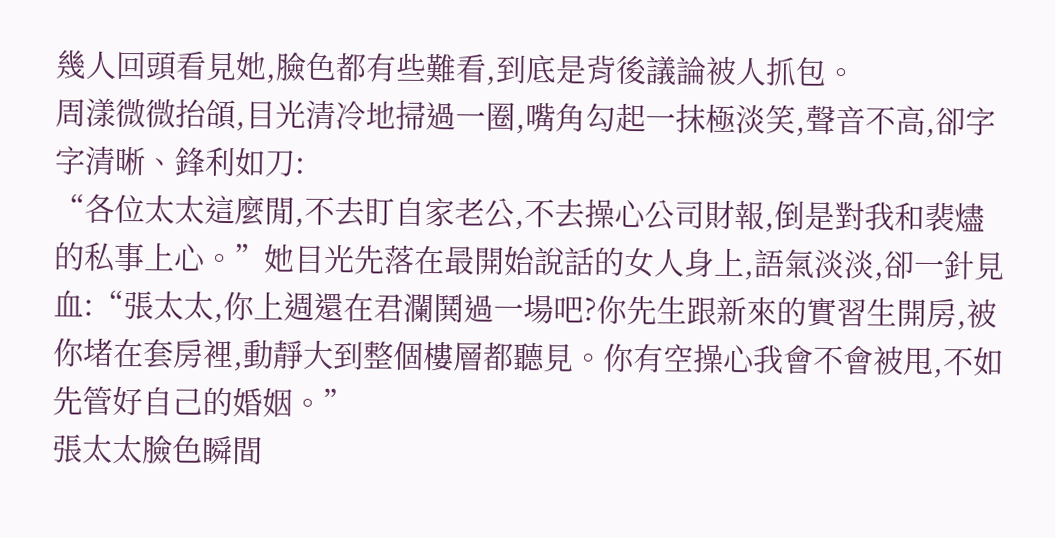幾人回頭看見她,臉色都有些難看,到底是背後議論被人抓包。
周漾微微抬頜,目光清冷地掃過一圈,嘴角勾起一抹極淡笑,聲音不高,卻字字清晰、鋒利如刀:
“各位太太這麼閒,不去盯自家老公,不去操心公司財報,倒是對我和裴燼的私事上心。”她目光先落在最開始說話的女人身上,語氣淡淡,卻一針見血:“張太太,你上週還在君瀾鬨過一場吧?你先生跟新來的實習生開房,被你堵在套房裡,動靜大到整個樓層都聽見。你有空操心我會不會被甩,不如先管好自己的婚姻。”
張太太臉色瞬間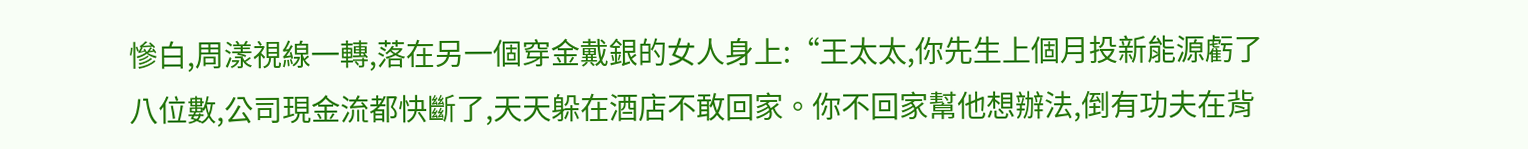慘白,周漾視線一轉,落在另一個穿金戴銀的女人身上:“王太太,你先生上個月投新能源虧了八位數,公司現金流都快斷了,天天躲在酒店不敢回家。你不回家幫他想辦法,倒有功夫在背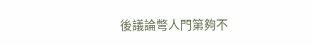後議論彆人門第夠不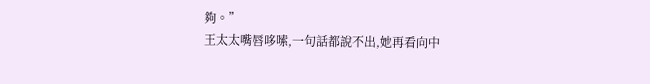夠。”
王太太嘴唇哆嗦,一句話都說不出,她再看向中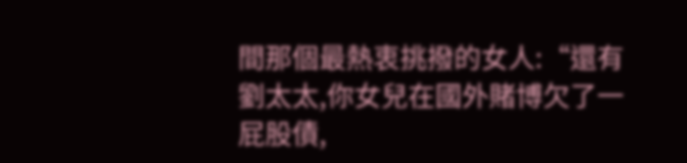間那個最熱衷挑撥的女人:“還有劉太太,你女兒在國外賭博欠了一屁股債,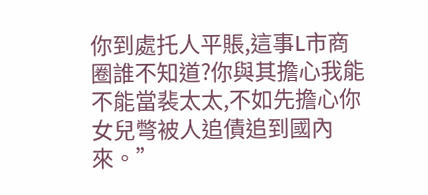你到處托人平賬,這事L市商圈誰不知道?你與其擔心我能不能當裴太太,不如先擔心你女兒彆被人追債追到國內來。”